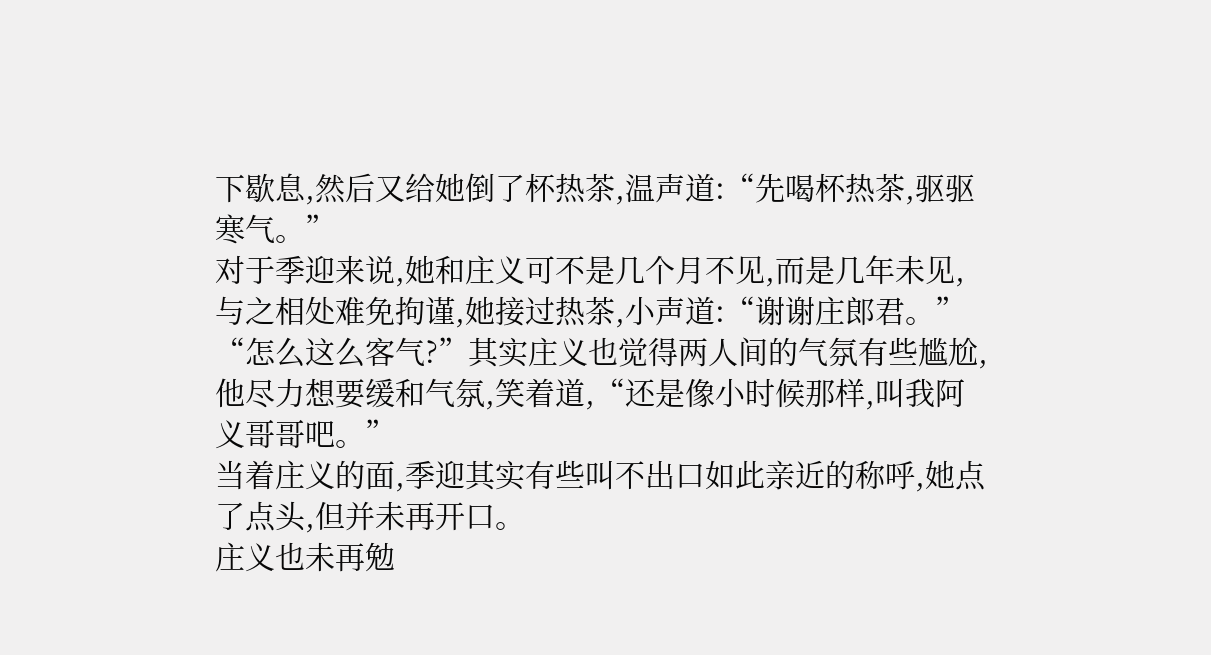下歇息,然后又给她倒了杯热茶,温声道:“先喝杯热茶,驱驱寒气。”
对于季迎来说,她和庄义可不是几个月不见,而是几年未见,与之相处难免拘谨,她接过热茶,小声道:“谢谢庄郎君。”
“怎么这么客气?”其实庄义也觉得两人间的气氛有些尴尬,他尽力想要缓和气氛,笑着道,“还是像小时候那样,叫我阿义哥哥吧。”
当着庄义的面,季迎其实有些叫不出口如此亲近的称呼,她点了点头,但并未再开口。
庄义也未再勉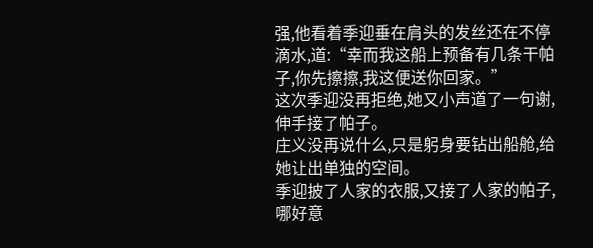强,他看着季迎垂在肩头的发丝还在不停滴水,道:“幸而我这船上预备有几条干帕子,你先擦擦,我这便送你回家。”
这次季迎没再拒绝,她又小声道了一句谢,伸手接了帕子。
庄义没再说什么,只是躬身要钻出船舱,给她让出单独的空间。
季迎披了人家的衣服,又接了人家的帕子,哪好意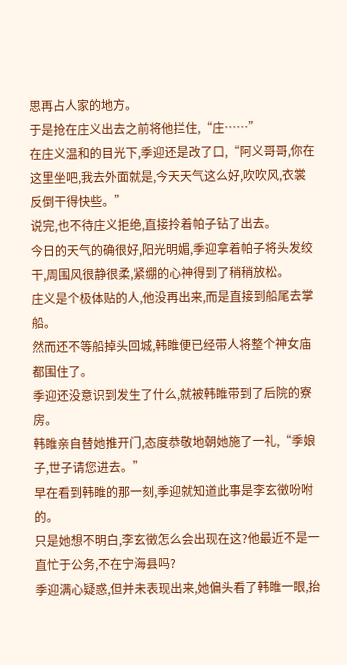思再占人家的地方。
于是抢在庄义出去之前将他拦住,“庄……”
在庄义温和的目光下,季迎还是改了口,“阿义哥哥,你在这里坐吧,我去外面就是,今天天气这么好,吹吹风,衣裳反倒干得快些。”
说完,也不待庄义拒绝,直接拎着帕子钻了出去。
今日的天气的确很好,阳光明媚,季迎拿着帕子将头发绞干,周围风很静很柔,紧绷的心神得到了稍稍放松。
庄义是个极体贴的人,他没再出来,而是直接到船尾去掌船。
然而还不等船掉头回城,韩睢便已经带人将整个神女庙都围住了。
季迎还没意识到发生了什么,就被韩睢带到了后院的寮房。
韩睢亲自替她推开门,态度恭敬地朝她施了一礼,“季娘子,世子请您进去。”
早在看到韩睢的那一刻,季迎就知道此事是李玄徵吩咐的。
只是她想不明白,李玄徵怎么会出现在这?他最近不是一直忙于公务,不在宁海县吗?
季迎满心疑惑,但并未表现出来,她偏头看了韩睢一眼,抬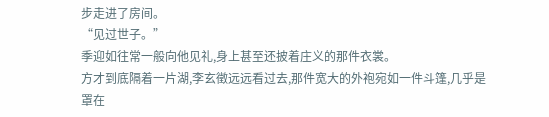步走进了房间。
“见过世子。”
季迎如往常一般向他见礼,身上甚至还披着庄义的那件衣裳。
方才到底隔着一片湖,李玄徵远远看过去,那件宽大的外袍宛如一件斗篷,几乎是罩在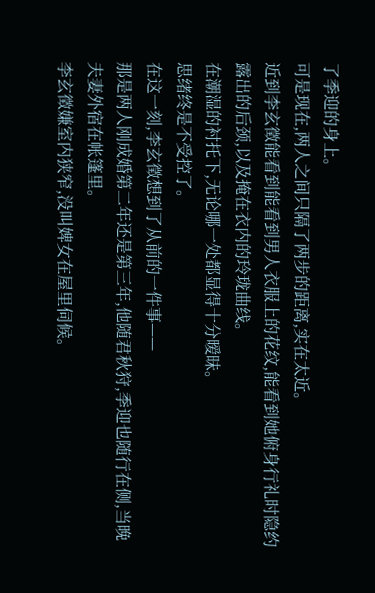了季迎的身上。
可是现在,两人之间只隔了两步的距离,实在太近。
近到李玄徵能看到能看到男人衣服上的花纹,能看到她俯身行礼时隐约露出的后颈,以及掩在衣内的玲珑曲线。
在潮湿的衬托下,无论哪一处都显得十分暧昧。
思绪终是不受控了。
在这一刻,李玄徵想到了从前的一件事——
那是两人刚成婚第二年还是第三年,他随君秋狩,季迎也随行在侧,当晚夫妻外宿在帐篷里。
李玄徵嫌室内狭窄,没叫婢女在屋里伺候。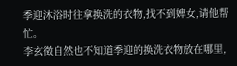季迎沐浴时往拿换洗的衣物,找不到婢女,请他帮忙。
李玄徵自然也不知道季迎的换洗衣物放在哪里,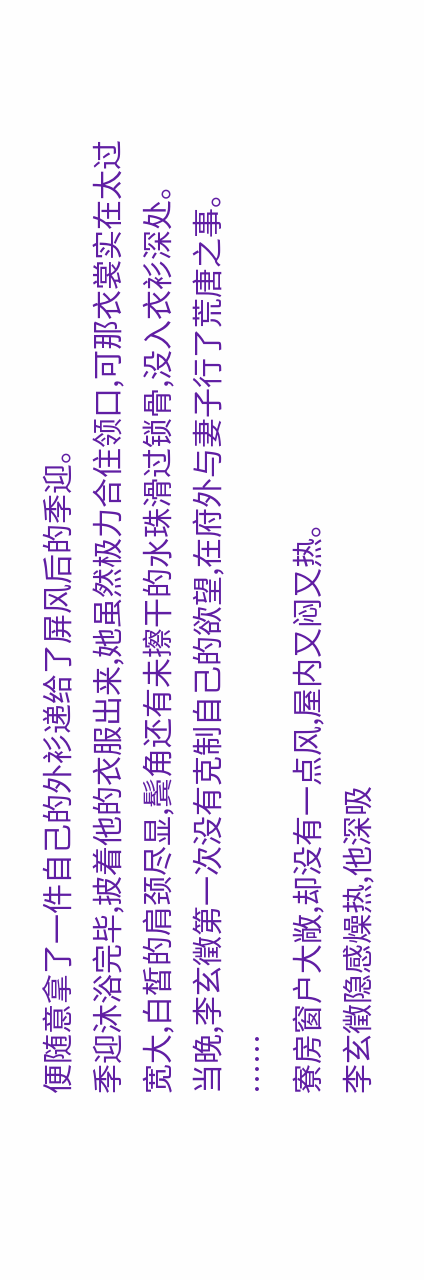便随意拿了一件自己的外衫递给了屏风后的季迎。
季迎沐浴完毕,披着他的衣服出来,她虽然极力合住领口,可那衣裳实在太过宽大,白皙的肩颈尽显,鬓角还有未擦干的水珠滑过锁骨,没入衣衫深处。
当晚,李玄徵第一次没有克制自己的欲望,在府外与妻子行了荒唐之事。
……
寮房窗户大敞,却没有一点风,屋内又闷又热。
李玄徵隐感燥热,他深吸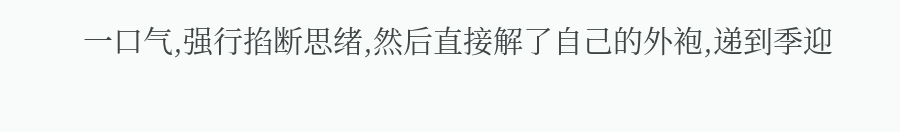一口气,强行掐断思绪,然后直接解了自己的外袍,递到季迎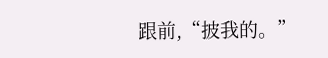跟前,“披我的。”